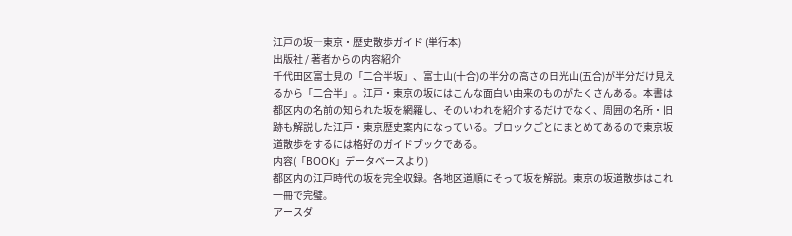江戸の坂―東京・歴史散歩ガイド (単行本)
出版社 / 著者からの内容紹介
千代田区富士見の「二合半坂」、富士山(十合)の半分の高さの日光山(五合)が半分だけ見えるから「二合半」。江戸・東京の坂にはこんな面白い由来のものがたくさんある。本書は都区内の名前の知られた坂を網羅し、そのいわれを紹介するだけでなく、周囲の名所・旧跡も解説した江戸・東京歴史案内になっている。ブロックごとにまとめてあるので東京坂道散歩をするには格好のガイドブックである。
内容(「BOOK」データベースより)
都区内の江戸時代の坂を完全収録。各地区道順にそって坂を解説。東京の坂道散歩はこれ一冊で完璧。
アースダ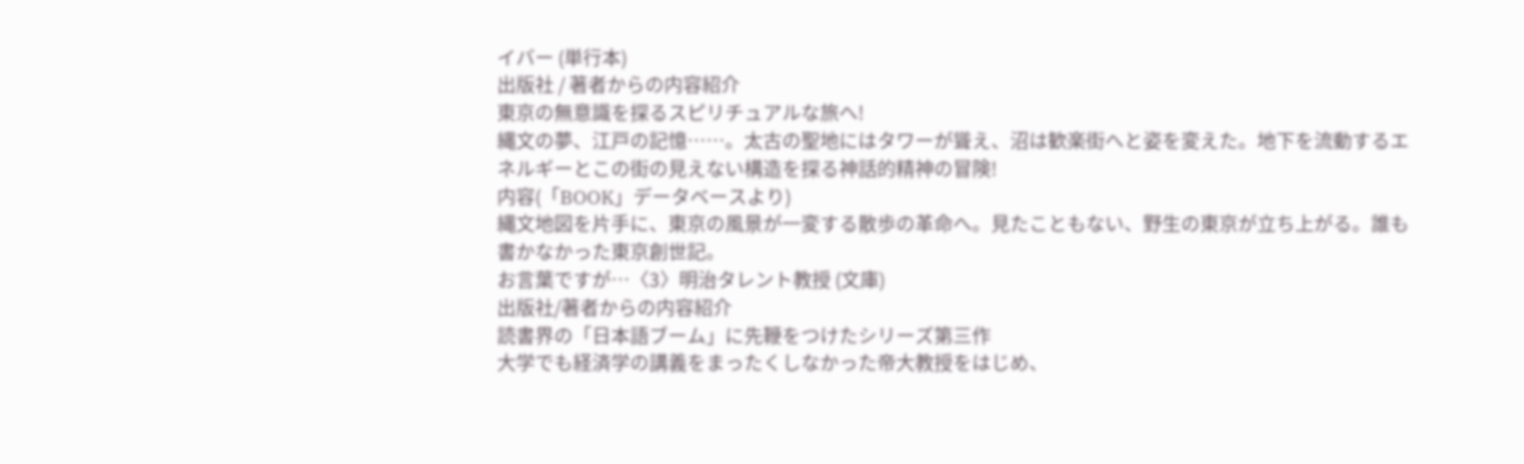イバー (単行本)
出版社 / 著者からの内容紹介
東京の無意識を探るスピリチュアルな旅へ!
縄文の夢、江戸の記憶……。太古の聖地にはタワーが聳え、沼は歓楽街へと姿を変えた。地下を流動するエネルギーとこの街の見えない構造を探る神話的精神の冒険!
内容(「BOOK」データベースより)
縄文地図を片手に、東京の風景が一変する散歩の革命へ。見たこともない、野生の東京が立ち上がる。誰も書かなかった東京創世記。
お言葉ですが…〈3〉明治タレント教授 (文庫)
出版社/著者からの内容紹介
読書界の「日本語ブーム」に先鞭をつけたシリーズ第三作
大学でも経済学の講義をまったくしなかった帝大教授をはじめ、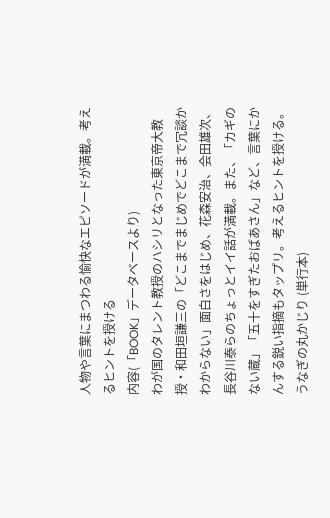人物や言葉にまつわる愉快なエピソードが満載。考えるヒントを授ける
内容(「BOOK」データベースより)
わが国のタレント教授のハシリとなった東京帝大教授・和田垣謙三の「どこまでまじめでどこまで冗談かわからない」面白さをはじめ、花森安治、会田雄次、長谷川泰らのちょっとイイ話が満載。また、「カギのない蔵」「五十をすぎたおばあさん」など、言葉にかんする鋭い指摘もタップリ。考えるヒントを授ける。
うなぎの丸かじり (単行本)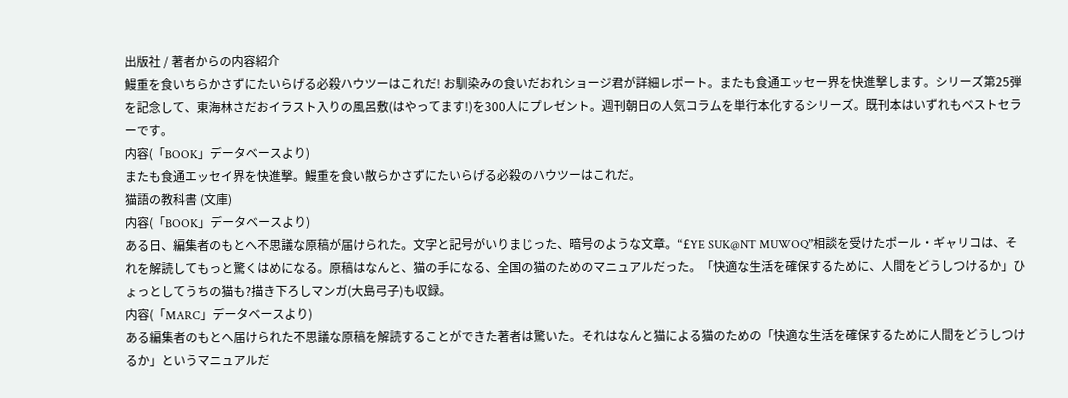出版社 / 著者からの内容紹介
鰻重を食いちらかさずにたいらげる必殺ハウツーはこれだ! お馴染みの食いだおれショージ君が詳細レポート。またも食通エッセー界を快進撃します。シリーズ第25弾を記念して、東海林さだおイラスト入りの風呂敷(はやってます!)を300人にプレゼント。週刊朝日の人気コラムを単行本化するシリーズ。既刊本はいずれもベストセラーです。
内容(「BOOK」データベースより)
またも食通エッセイ界を快進撃。鰻重を食い散らかさずにたいらげる必殺のハウツーはこれだ。
猫語の教科書 (文庫)
内容(「BOOK」データベースより)
ある日、編集者のもとへ不思議な原稿が届けられた。文字と記号がいりまじった、暗号のような文章。“£YE SUK@NT MUWOQ”相談を受けたポール・ギャリコは、それを解読してもっと驚くはめになる。原稿はなんと、猫の手になる、全国の猫のためのマニュアルだった。「快適な生活を確保するために、人間をどうしつけるか」ひょっとしてうちの猫も?描き下ろしマンガ(大島弓子)も収録。
内容(「MARC」データベースより)
ある編集者のもとへ届けられた不思議な原稿を解読することができた著者は驚いた。それはなんと猫による猫のための「快適な生活を確保するために人間をどうしつけるか」というマニュアルだ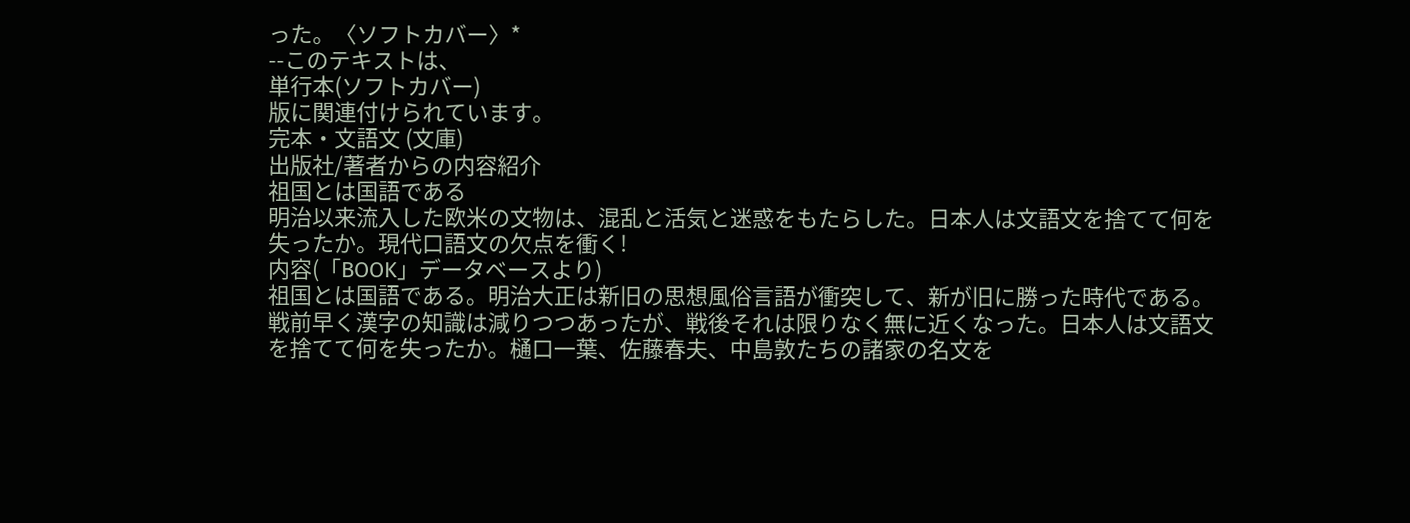った。〈ソフトカバー〉*
--このテキストは、
単行本(ソフトカバー)
版に関連付けられています。
完本・文語文 (文庫)
出版社/著者からの内容紹介
祖国とは国語である
明治以来流入した欧米の文物は、混乱と活気と迷惑をもたらした。日本人は文語文を捨てて何を失ったか。現代口語文の欠点を衝く!
内容(「BOOK」データベースより)
祖国とは国語である。明治大正は新旧の思想風俗言語が衝突して、新が旧に勝った時代である。戦前早く漢字の知識は減りつつあったが、戦後それは限りなく無に近くなった。日本人は文語文を捨てて何を失ったか。樋口一葉、佐藤春夫、中島敦たちの諸家の名文を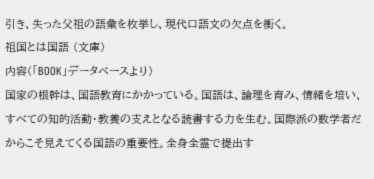引き、失った父祖の語彙を枚挙し、現代口語文の欠点を衝く。
祖国とは国語 (文庫)
内容(「BOOK」データベースより)
国家の根幹は、国語教育にかかっている。国語は、論理を育み、情緒を培い、すべての知的活動・教養の支えとなる読書する力を生む。国際派の数学者だからこそ見えてくる国語の重要性。全身全霊で提出す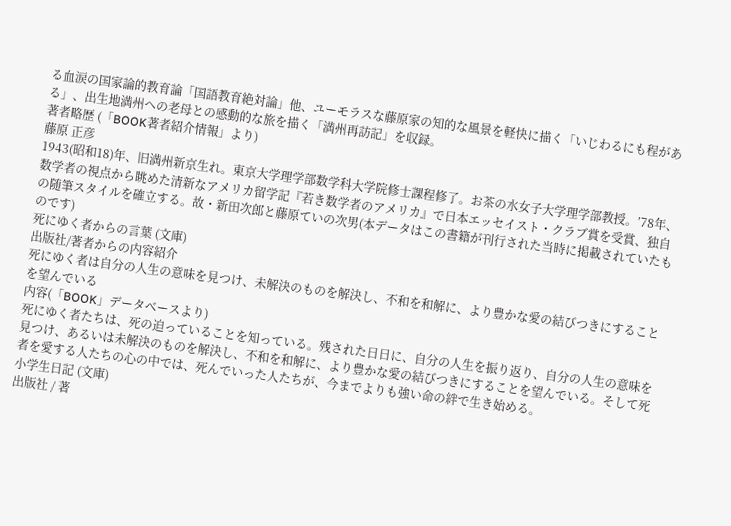る血涙の国家論的教育論「国語教育絶対論」他、ユーモラスな藤原家の知的な風景を軽快に描く「いじわるにも程がある」、出生地満州への老母との感動的な旅を描く「満州再訪記」を収録。
著者略歴 (「BOOK著者紹介情報」より)
藤原 正彦
1943(昭和18)年、旧満州新京生れ。東京大学理学部数学科大学院修士課程修了。お茶の水女子大学理学部教授。’78年、数学者の視点から眺めた清新なアメリカ留学記『若き数学者のアメリカ』で日本エッセイスト・クラブ賞を受賞、独自の随筆スタイルを確立する。故・新田次郎と藤原ていの次男(本データはこの書籍が刊行された当時に掲載されていたものです)
死にゆく者からの言葉 (文庫)
出版社/著者からの内容紹介
死にゆく者は自分の人生の意味を見つけ、未解決のものを解決し、不和を和解に、より豊かな愛の結びつきにすることを望んでいる
内容(「BOOK」データベースより)
死にゆく者たちは、死の迫っていることを知っている。残された日日に、自分の人生を振り返り、自分の人生の意味を見つけ、あるいは未解決のものを解決し、不和を和解に、より豊かな愛の結びつきにすることを望んでいる。そして死者を愛する人たちの心の中では、死んでいった人たちが、今までよりも強い命の絆で生き始める。
小学生日記 (文庫)
出版社 / 著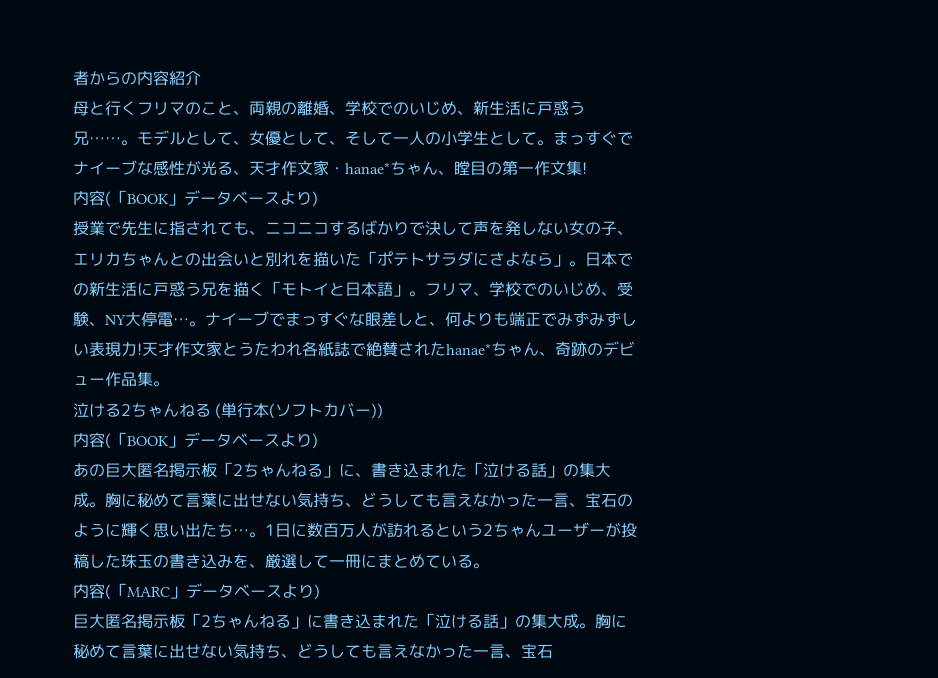者からの内容紹介
母と行くフリマのこと、両親の離婚、学校でのいじめ、新生活に戸惑う兄……。モデルとして、女優として、そして一人の小学生として。まっすぐでナイーブな感性が光る、天才作文家・hanae*ちゃん、瞠目の第一作文集!
内容(「BOOK」データベースより)
授業で先生に指されても、ニコニコするばかりで決して声を発しない女の子、エリカちゃんとの出会いと別れを描いた「ポテトサラダにさよなら」。日本での新生活に戸惑う兄を描く「モトイと日本語」。フリマ、学校でのいじめ、受験、NY大停電…。ナイーブでまっすぐな眼差しと、何よりも端正でみずみずしい表現力!天才作文家とうたわれ各紙誌で絶賛されたhanae*ちゃん、奇跡のデビュー作品集。
泣ける2ちゃんねる (単行本(ソフトカバー))
内容(「BOOK」データベースより)
あの巨大匿名掲示板「2ちゃんねる」に、書き込まれた「泣ける話」の集大成。胸に秘めて言葉に出せない気持ち、どうしても言えなかった一言、宝石のように輝く思い出たち…。1日に数百万人が訪れるという2ちゃんユーザーが投稿した珠玉の書き込みを、厳選して一冊にまとめている。
内容(「MARC」データベースより)
巨大匿名掲示板「2ちゃんねる」に書き込まれた「泣ける話」の集大成。胸に秘めて言葉に出せない気持ち、どうしても言えなかった一言、宝石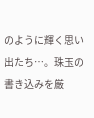のように輝く思い出たち…。珠玉の書き込みを厳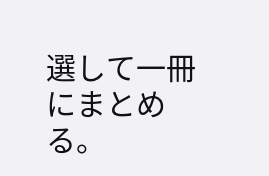選して一冊にまとめる。